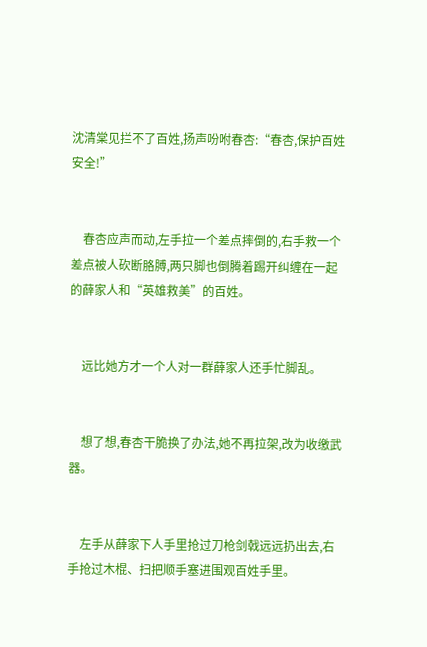沈清棠见拦不了百姓,扬声吩咐春杏:“春杏,保护百姓安全!”


    春杏应声而动,左手拉一个差点摔倒的,右手救一个差点被人砍断胳膊,两只脚也倒腾着踢开纠缠在一起的薛家人和“英雄救美”的百姓。


    远比她方才一个人对一群薛家人还手忙脚乱。


    想了想,春杏干脆换了办法,她不再拉架,改为收缴武器。


    左手从薛家下人手里抢过刀枪剑戟远远扔出去,右手抢过木棍、扫把顺手塞进围观百姓手里。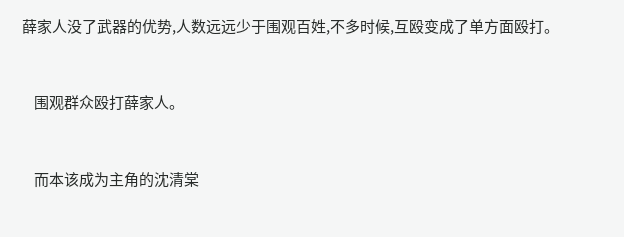薛家人没了武器的优势,人数远远少于围观百姓,不多时候,互殴变成了单方面殴打。


    围观群众殴打薛家人。


    而本该成为主角的沈清棠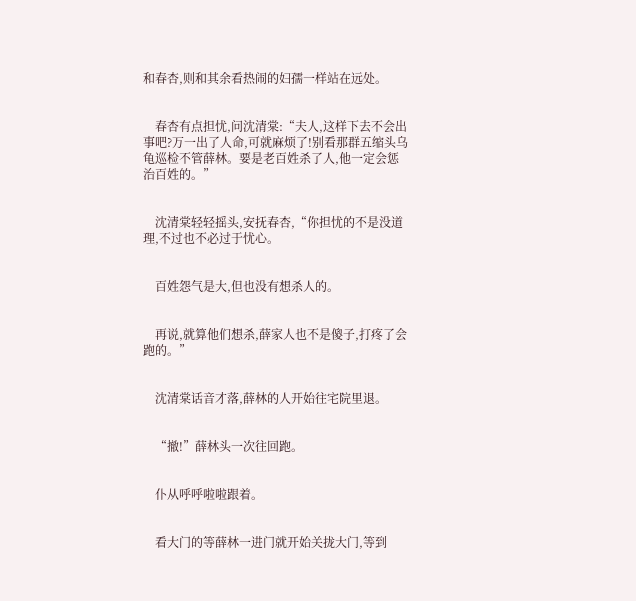和春杏,则和其余看热闹的妇孺一样站在远处。


    春杏有点担忧,问沈清棠:“夫人,这样下去不会出事吧?万一出了人命,可就麻烦了!别看那群五缩头乌龟巡检不管薛林。要是老百姓杀了人,他一定会惩治百姓的。”


    沈清棠轻轻摇头,安抚春杏,“你担忧的不是没道理,不过也不必过于忧心。


    百姓怨气是大,但也没有想杀人的。


    再说,就算他们想杀,薛家人也不是傻子,打疼了会跑的。”


    沈清棠话音才落,薛林的人开始往宅院里退。


    “撤!”薛林头一次往回跑。


    仆从呼呼啦啦跟着。


    看大门的等薛林一进门就开始关拢大门,等到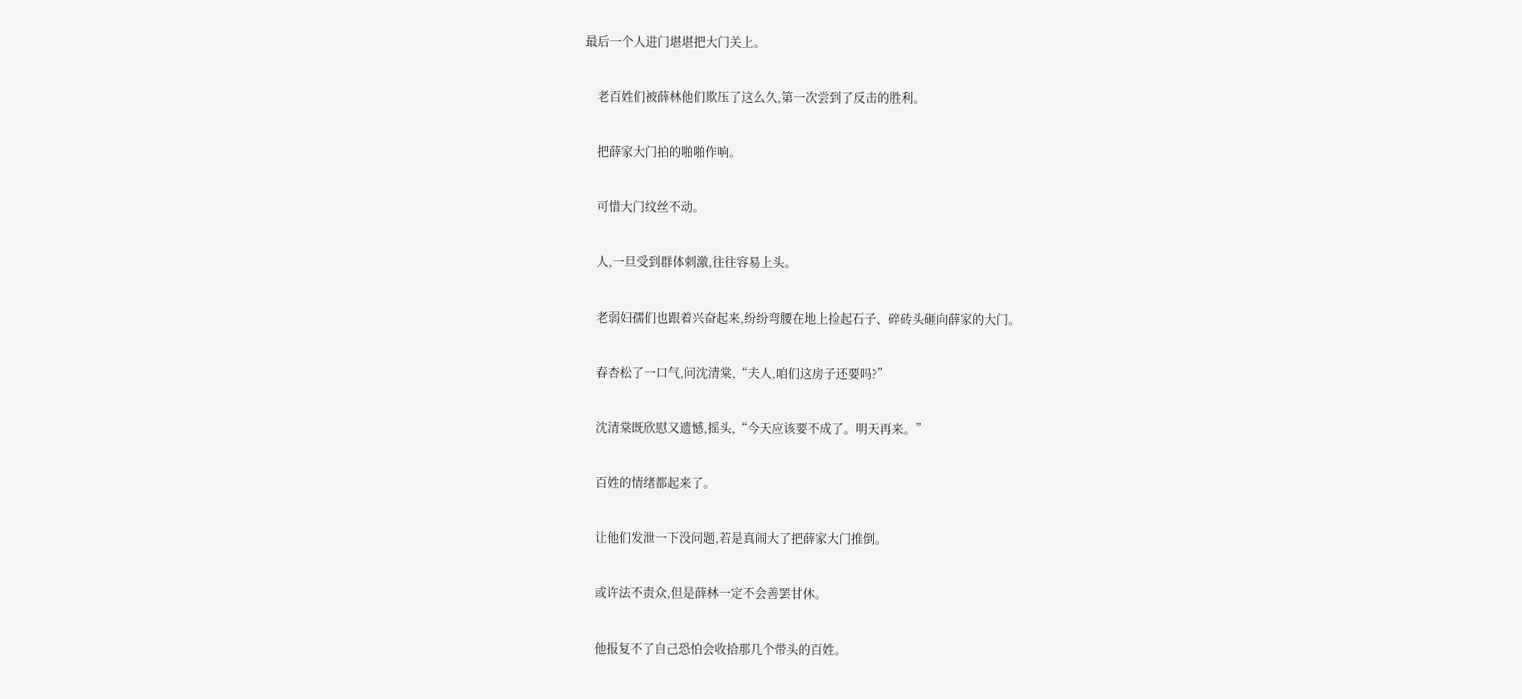最后一个人进门堪堪把大门关上。


    老百姓们被薛林他们欺压了这么久,第一次尝到了反击的胜利。


    把薛家大门拍的啪啪作响。


    可惜大门纹丝不动。


    人,一旦受到群体刺激,往往容易上头。


    老弱妇孺们也跟着兴奋起来,纷纷弯腰在地上捡起石子、碎砖头砸向薛家的大门。


    春杏松了一口气,问沈清棠,“夫人,咱们这房子还要吗?”


    沈清棠既欣慰又遗憾,摇头,“今天应该要不成了。明天再来。”


    百姓的情绪都起来了。


    让他们发泄一下没问题,若是真闹大了把薛家大门推倒。


    或许法不责众,但是薛林一定不会善罢甘休。


    他报复不了自己恐怕会收拾那几个带头的百姓。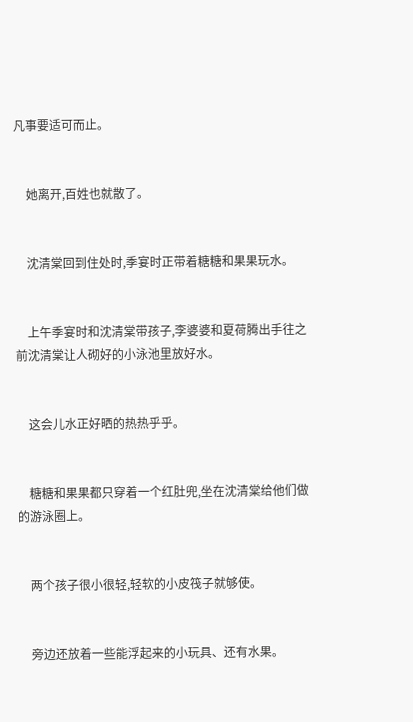凡事要适可而止。


    她离开,百姓也就散了。


    沈清棠回到住处时,季宴时正带着糖糖和果果玩水。


    上午季宴时和沈清棠带孩子,李婆婆和夏荷腾出手往之前沈清棠让人砌好的小泳池里放好水。


    这会儿水正好晒的热热乎乎。


    糖糖和果果都只穿着一个红肚兜,坐在沈清棠给他们做的游泳圈上。


    两个孩子很小很轻,轻软的小皮筏子就够使。


    旁边还放着一些能浮起来的小玩具、还有水果。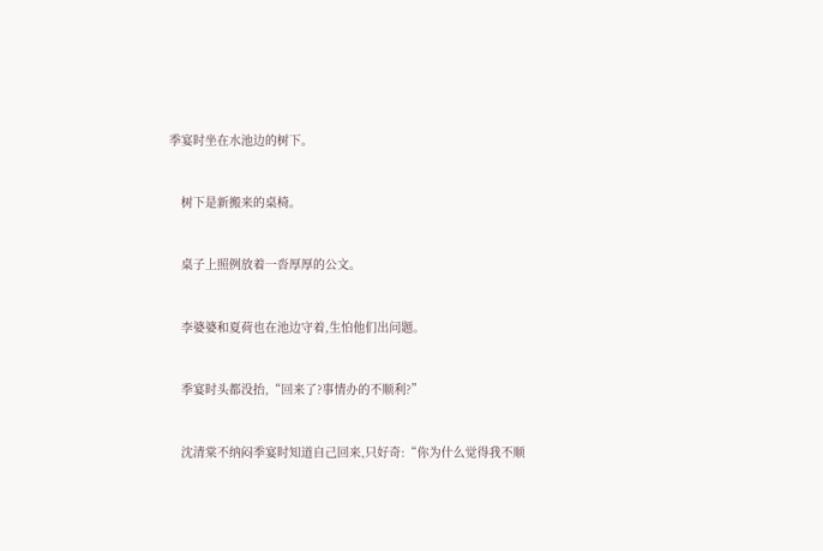季宴时坐在水池边的树下。


    树下是新搬来的桌椅。


    桌子上照例放着一沓厚厚的公文。


    李婆婆和夏荷也在池边守着,生怕他们出问题。


    季宴时头都没抬,“回来了?事情办的不顺利?”


    沈清棠不纳闷季宴时知道自己回来,只好奇:“你为什么觉得我不顺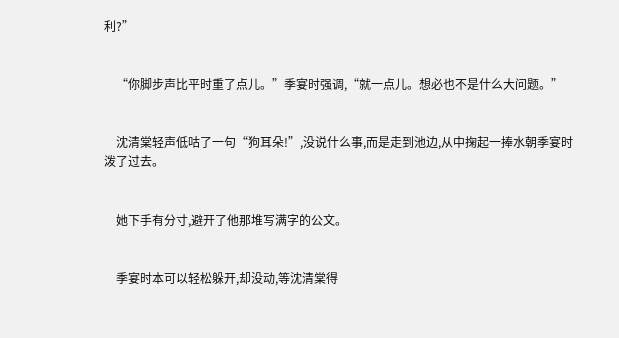利?”


    “你脚步声比平时重了点儿。”季宴时强调,“就一点儿。想必也不是什么大问题。”


    沈清棠轻声低咕了一句“狗耳朵!”,没说什么事,而是走到池边,从中掬起一捧水朝季宴时泼了过去。


    她下手有分寸,避开了他那堆写满字的公文。


    季宴时本可以轻松躲开,却没动,等沈清棠得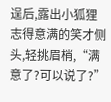逞后,露出小狐狸志得意满的笑才侧头,轻挑眉梢,“满意了?可以说了?”